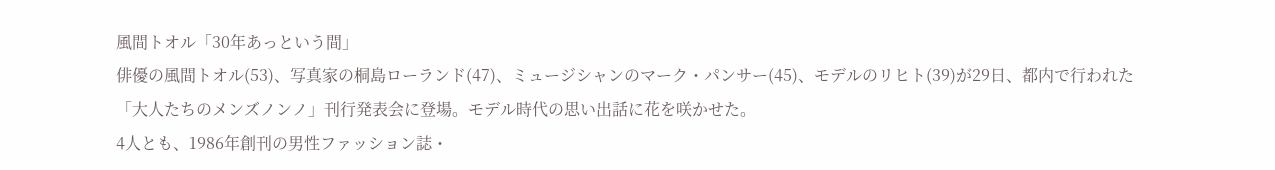風間トオル「30年あっという間」
俳優の風間トオル(53)、写真家の桐島ローランド(47)、ミュージシャンのマーク・パンサー(45)、モデルのリヒト(39)が29日、都内で行われた「大人たちのメンズノンノ」刊行発表会に登場。モデル時代の思い出話に花を咲かせた。
4人とも、1986年創刊の男性ファッション誌・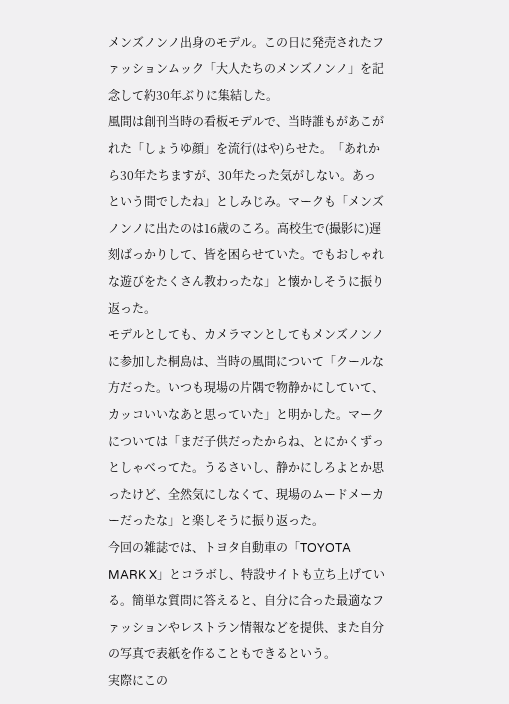メンズノンノ出身のモデル。この日に発売されたファッションムック「大人たちのメンズノンノ」を記念して約30年ぶりに集結した。
風間は創刊当時の看板モデルで、当時誰もがあこがれた「しょうゆ顔」を流行(はや)らせた。「あれから30年たちますが、30年たった気がしない。あっという間でしたね」としみじみ。マークも「メンズノンノに出たのは16歳のころ。高校生で(撮影に)遅刻ばっかりして、皆を困らせていた。でもおしゃれな遊びをたくさん教わったな」と懐かしそうに振り返った。
モデルとしても、カメラマンとしてもメンズノンノに参加した桐島は、当時の風間について「クールな方だった。いつも現場の片隅で物静かにしていて、カッコいいなあと思っていた」と明かした。マークについては「まだ子供だったからね、とにかくずっとしゃべってた。うるさいし、静かにしろよとか思ったけど、全然気にしなくて、現場のムードメーカーだったな」と楽しそうに振り返った。
今回の雑誌では、トヨタ自動車の「TOYOTA MARK X」とコラボし、特設サイトも立ち上げている。簡単な質問に答えると、自分に合った最適なファッションやレストラン情報などを提供、また自分の写真で表紙を作ることもできるという。
実際にこの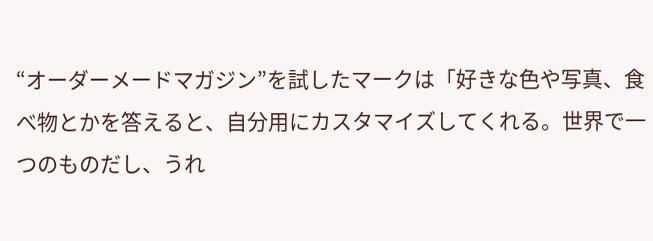“オーダーメードマガジン”を試したマークは「好きな色や写真、食べ物とかを答えると、自分用にカスタマイズしてくれる。世界で一つのものだし、うれ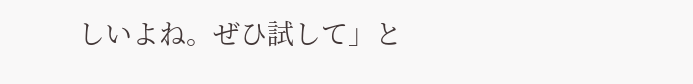しいよね。ぜひ試して」と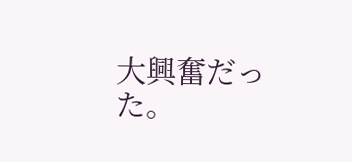大興奮だった。